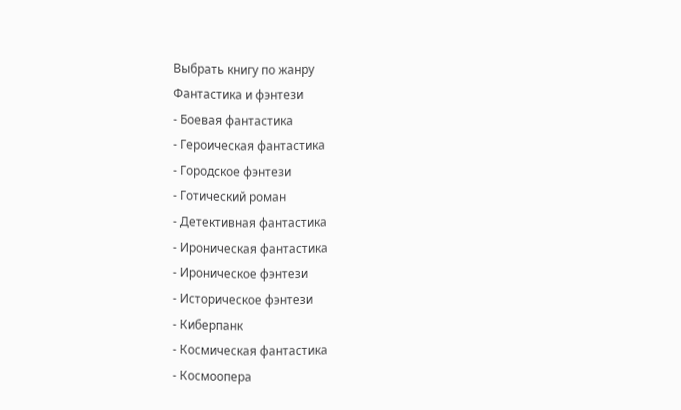Выбрать книгу по жанру
Фантастика и фэнтези
- Боевая фантастика
- Героическая фантастика
- Городское фэнтези
- Готический роман
- Детективная фантастика
- Ироническая фантастика
- Ироническое фэнтези
- Историческое фэнтези
- Киберпанк
- Космическая фантастика
- Космоопера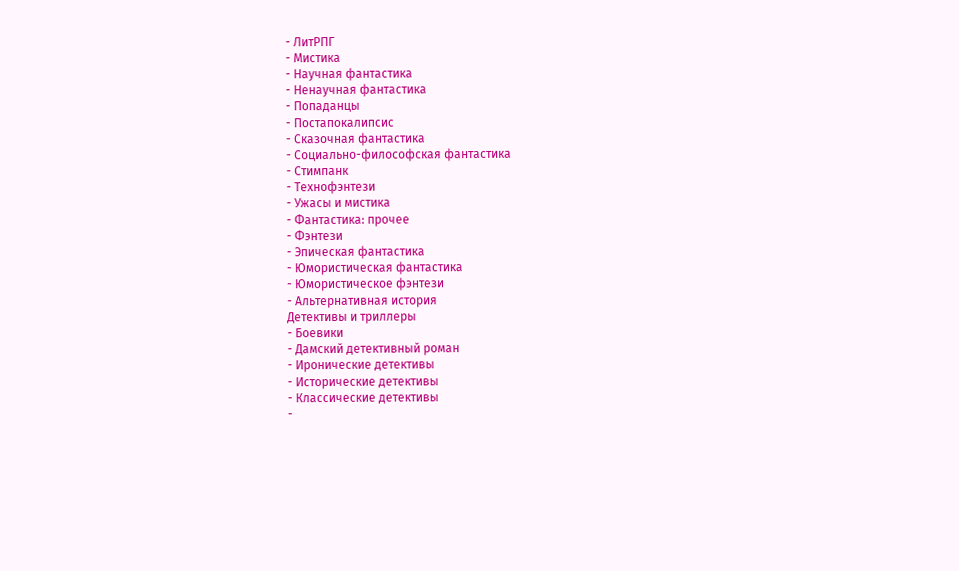- ЛитРПГ
- Мистика
- Научная фантастика
- Ненаучная фантастика
- Попаданцы
- Постапокалипсис
- Сказочная фантастика
- Социально-философская фантастика
- Стимпанк
- Технофэнтези
- Ужасы и мистика
- Фантастика: прочее
- Фэнтези
- Эпическая фантастика
- Юмористическая фантастика
- Юмористическое фэнтези
- Альтернативная история
Детективы и триллеры
- Боевики
- Дамский детективный роман
- Иронические детективы
- Исторические детективы
- Классические детективы
-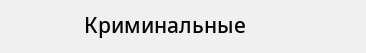Криминальные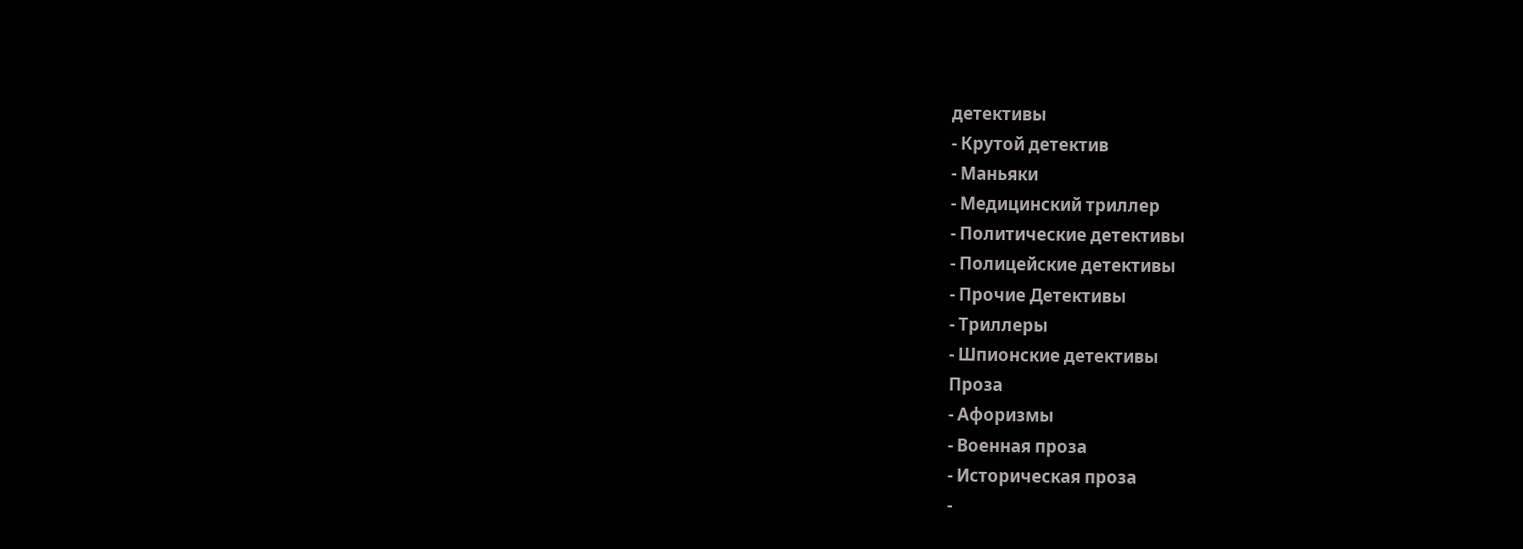детективы
- Крутой детектив
- Маньяки
- Медицинский триллер
- Политические детективы
- Полицейские детективы
- Прочие Детективы
- Триллеры
- Шпионские детективы
Проза
- Афоризмы
- Военная проза
- Историческая проза
-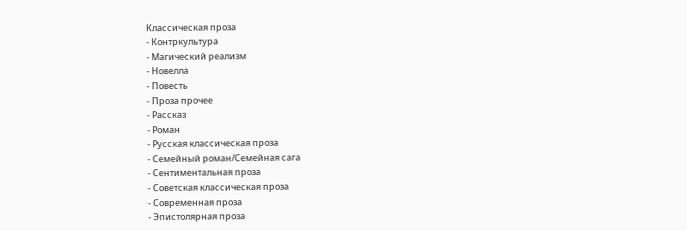Классическая проза
- Контркультура
- Магический реализм
- Новелла
- Повесть
- Проза прочее
- Рассказ
- Роман
- Русская классическая проза
- Семейный роман/Семейная сага
- Сентиментальная проза
- Советская классическая проза
- Современная проза
- Эпистолярная проза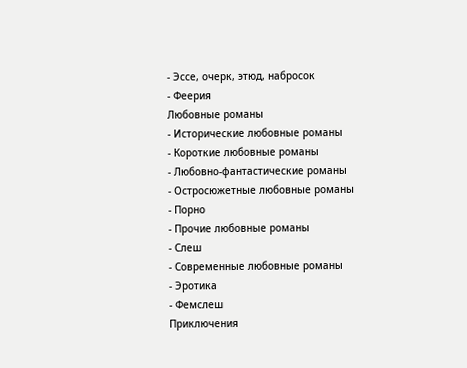- Эссе, очерк, этюд, набросок
- Феерия
Любовные романы
- Исторические любовные романы
- Короткие любовные романы
- Любовно-фантастические романы
- Остросюжетные любовные романы
- Порно
- Прочие любовные романы
- Слеш
- Современные любовные романы
- Эротика
- Фемслеш
Приключения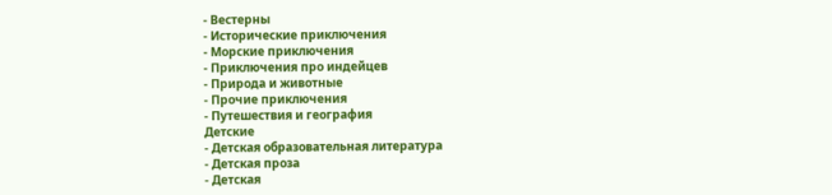- Вестерны
- Исторические приключения
- Морские приключения
- Приключения про индейцев
- Природа и животные
- Прочие приключения
- Путешествия и география
Детские
- Детская образовательная литература
- Детская проза
- Детская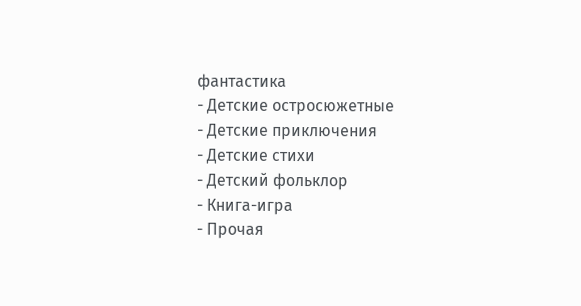фантастика
- Детские остросюжетные
- Детские приключения
- Детские стихи
- Детский фольклор
- Книга-игра
- Прочая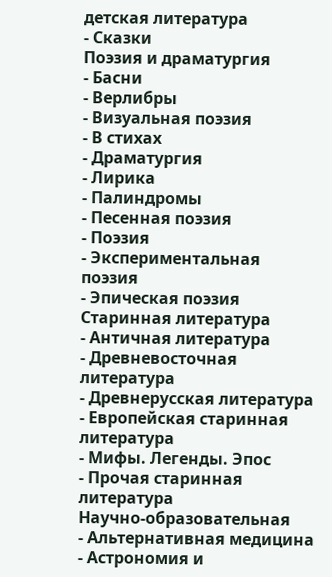детская литература
- Сказки
Поэзия и драматургия
- Басни
- Верлибры
- Визуальная поэзия
- В стихах
- Драматургия
- Лирика
- Палиндромы
- Песенная поэзия
- Поэзия
- Экспериментальная поэзия
- Эпическая поэзия
Старинная литература
- Античная литература
- Древневосточная литература
- Древнерусская литература
- Европейская старинная литература
- Мифы. Легенды. Эпос
- Прочая старинная литература
Научно-образовательная
- Альтернативная медицина
- Астрономия и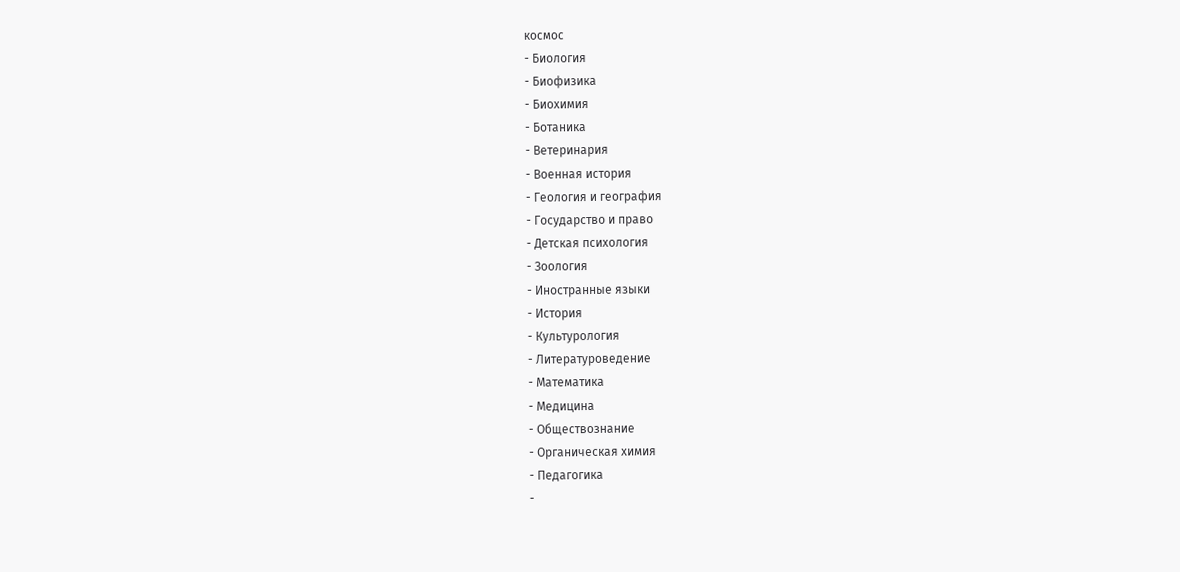космос
- Биология
- Биофизика
- Биохимия
- Ботаника
- Ветеринария
- Военная история
- Геология и география
- Государство и право
- Детская психология
- Зоология
- Иностранные языки
- История
- Культурология
- Литературоведение
- Математика
- Медицина
- Обществознание
- Органическая химия
- Педагогика
-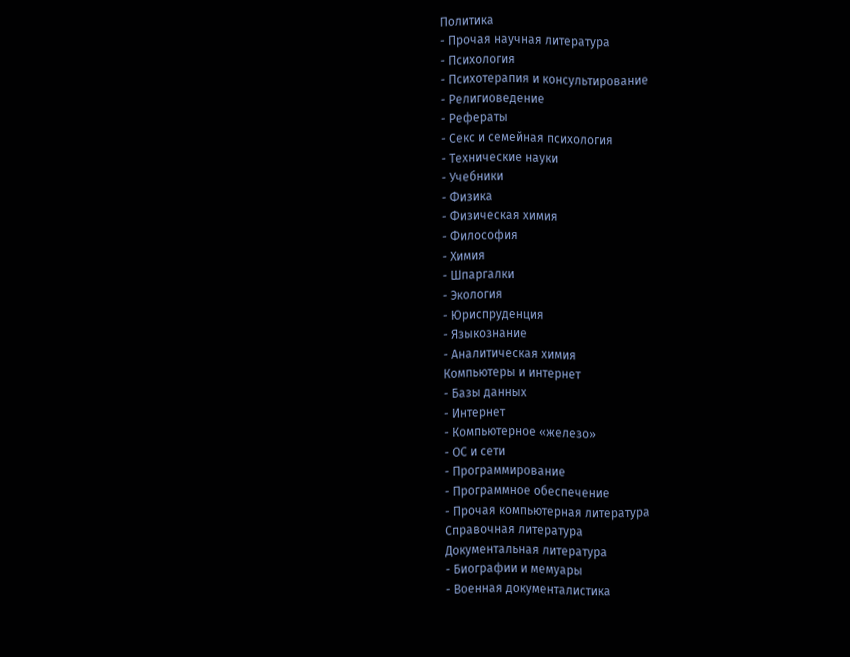Политика
- Прочая научная литература
- Психология
- Психотерапия и консультирование
- Религиоведение
- Рефераты
- Секс и семейная психология
- Технические науки
- Учебники
- Физика
- Физическая химия
- Философия
- Химия
- Шпаргалки
- Экология
- Юриспруденция
- Языкознание
- Аналитическая химия
Компьютеры и интернет
- Базы данных
- Интернет
- Компьютерное «железо»
- ОС и сети
- Программирование
- Программное обеспечение
- Прочая компьютерная литература
Справочная литература
Документальная литература
- Биографии и мемуары
- Военная документалистика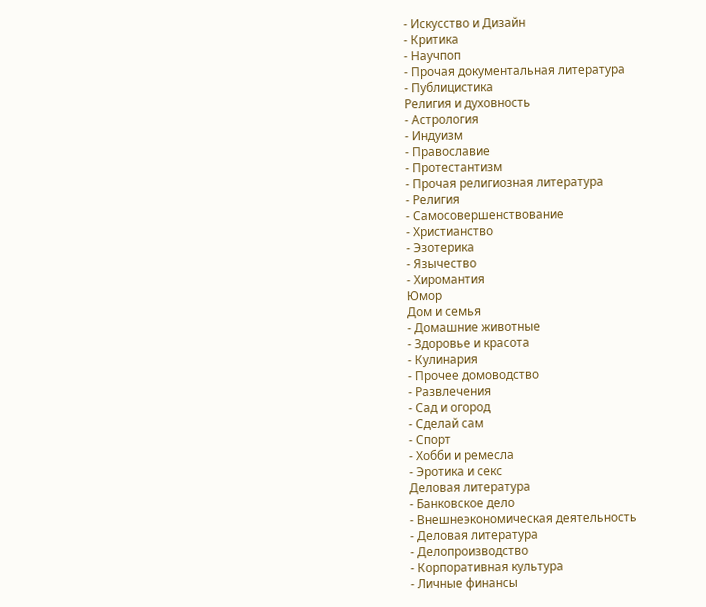- Искусство и Дизайн
- Критика
- Научпоп
- Прочая документальная литература
- Публицистика
Религия и духовность
- Астрология
- Индуизм
- Православие
- Протестантизм
- Прочая религиозная литература
- Религия
- Самосовершенствование
- Христианство
- Эзотерика
- Язычество
- Хиромантия
Юмор
Дом и семья
- Домашние животные
- Здоровье и красота
- Кулинария
- Прочее домоводство
- Развлечения
- Сад и огород
- Сделай сам
- Спорт
- Хобби и ремесла
- Эротика и секс
Деловая литература
- Банковское дело
- Внешнеэкономическая деятельность
- Деловая литература
- Делопроизводство
- Корпоративная культура
- Личные финансы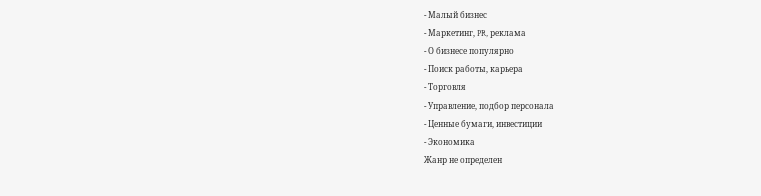- Малый бизнес
- Маркетинг, PR, реклама
- О бизнесе популярно
- Поиск работы, карьера
- Торговля
- Управление, подбор персонала
- Ценные бумаги, инвестиции
- Экономика
Жанр не определен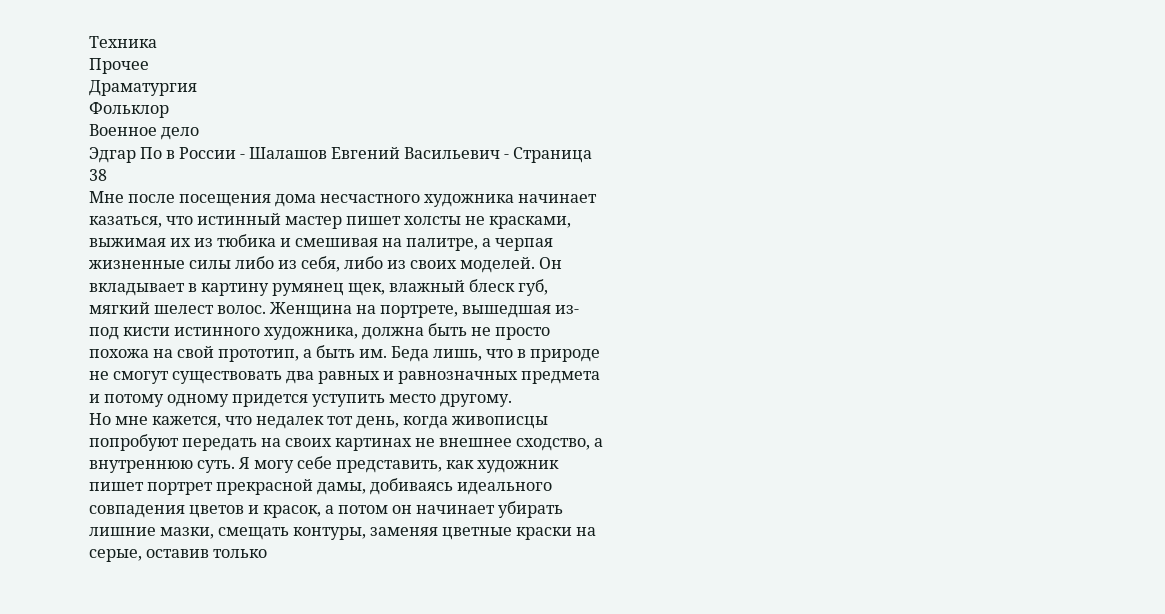Техника
Прочее
Драматургия
Фольклор
Военное дело
Эдгар По в России - Шалашов Евгений Васильевич - Страница 38
Мне после посещения дома несчастного художника начинает казаться, что истинный мастер пишет холсты не красками, выжимая их из тюбика и смешивая на палитре, а черпая жизненные силы либо из себя, либо из своих моделей. Он вкладывает в картину румянец щек, влажный блеск губ, мягкий шелест волос. Женщина на портрете, вышедшая из-под кисти истинного художника, должна быть не просто похожа на свой прототип, а быть им. Беда лишь, что в природе не смогут существовать два равных и равнозначных предмета и потому одному придется уступить место другому.
Но мне кажется, что недалек тот день, когда живописцы попробуют передать на своих картинах не внешнее сходство, а внутреннюю суть. Я могу себе представить, как художник пишет портрет прекрасной дамы, добиваясь идеального совпадения цветов и красок, а потом он начинает убирать лишние мазки, смещать контуры, заменяя цветные краски на серые, оставив только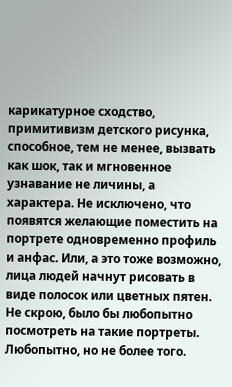карикатурное сходство, примитивизм детского рисунка, способное, тем не менее, вызвать как шок, так и мгновенное узнавание не личины, а характера. Не исключено, что появятся желающие поместить на портрете одновременно профиль и анфас. Или, а это тоже возможно, лица людей начнут рисовать в виде полосок или цветных пятен. Не скрою, было бы любопытно посмотреть на такие портреты. Любопытно, но не более того.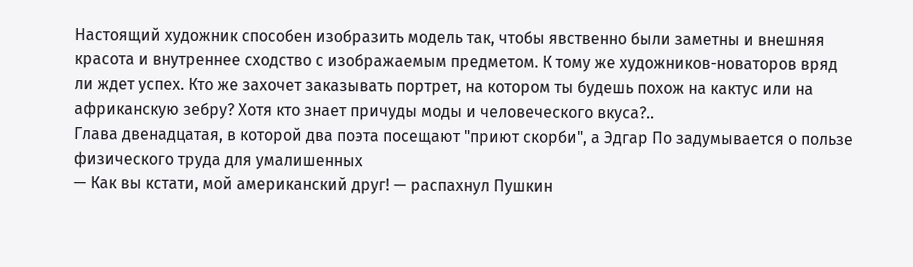Настоящий художник способен изобразить модель так, чтобы явственно были заметны и внешняя красота и внутреннее сходство с изображаемым предметом. К тому же художников-новаторов вряд ли ждет успех. Кто же захочет заказывать портрет, на котором ты будешь похож на кактус или на африканскую зебру? Хотя кто знает причуды моды и человеческого вкуса?..
Глава двенадцатая, в которой два поэта посещают "приют скорби", а Эдгар По задумывается о пользе физического труда для умалишенных
— Как вы кстати, мой американский друг! — распахнул Пушкин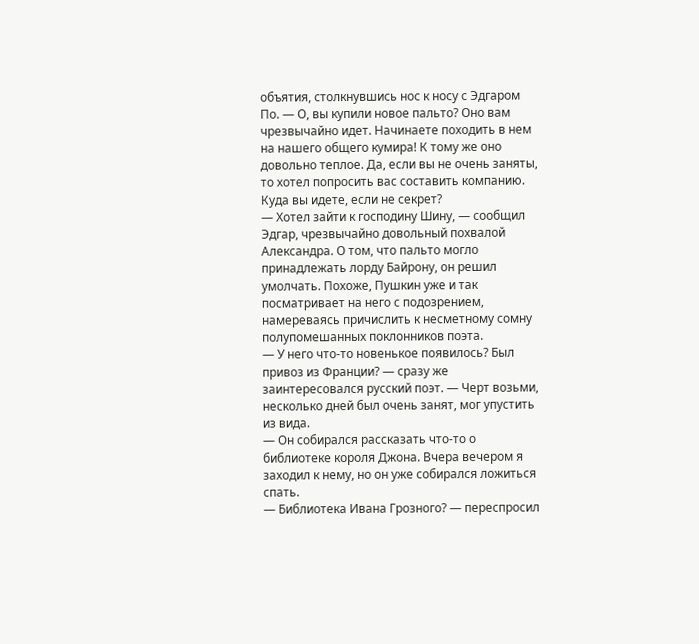объятия, столкнувшись нос к носу с Эдгаром По. — О, вы купили новое пальто? Оно вам чрезвычайно идет. Начинаете походить в нем на нашего общего кумира! К тому же оно довольно теплое. Да, если вы не очень заняты, то хотел попросить вас составить компанию. Куда вы идете, если не секрет?
— Хотел зайти к господину Шину, — сообщил Эдгар, чрезвычайно довольный похвалой Александра. О том, что пальто могло принадлежать лорду Байрону, он решил умолчать. Похоже, Пушкин уже и так посматривает на него с подозрением, намереваясь причислить к несметному сомну полупомешанных поклонников поэта.
— У него что-то новенькое появилось? Был привоз из Франции? — сразу же заинтересовался русский поэт. — Черт возьми, несколько дней был очень занят, мог упустить из вида.
— Он собирался рассказать что-то о библиотеке короля Джона. Вчера вечером я заходил к нему, но он уже собирался ложиться спать.
— Библиотека Ивана Грозного? — переспросил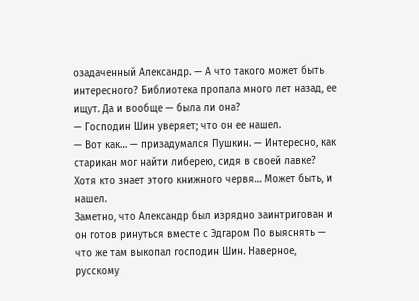озадаченный Александр. — А что такого может быть интересного? Библиотека пропала много лет назад, ее ищут. Да и вообще — была ли она?
— Господин Шин уверяет; что он ее нашел.
— Вот как… — призадумался Пушкин. — Интересно, как старикан мог найти либерею, сидя в своей лавке? Хотя кто знает этого книжного червя… Может быть, и нашел.
Заметно, что Александр был изрядно заинтригован и он готов ринуться вместе с Эдгаром По выяснять — что же там выкопал господин Шин. Наверное, русскому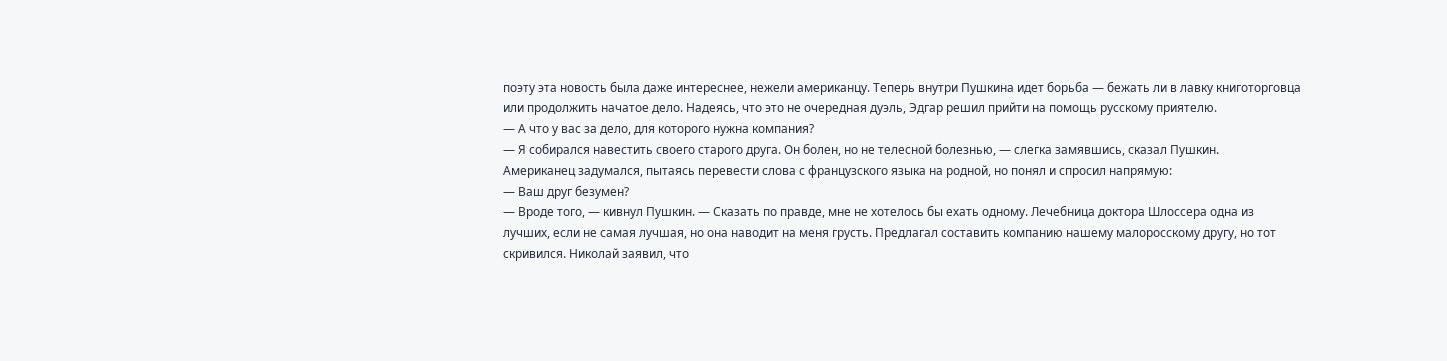поэту эта новость была даже интереснее, нежели американцу. Теперь внутри Пушкина идет борьба — бежать ли в лавку книготорговца или продолжить начатое дело. Надеясь, что это не очередная дуэль, Эдгар решил прийти на помощь русскому приятелю.
— А что у вас за дело, для которого нужна компания?
— Я собирался навестить своего старого друга. Он болен, но не телесной болезнью, — слегка замявшись, сказал Пушкин.
Американец задумался, пытаясь перевести слова с французского языка на родной, но понял и спросил напрямую:
— Ваш друг безумен?
— Вроде того, — кивнул Пушкин. — Сказать по правде, мне не хотелось бы ехать одному. Лечебница доктора Шлоссера одна из лучших, если не самая лучшая, но она наводит на меня грусть. Предлагал составить компанию нашему малоросскому другу, но тот скривился. Николай заявил, что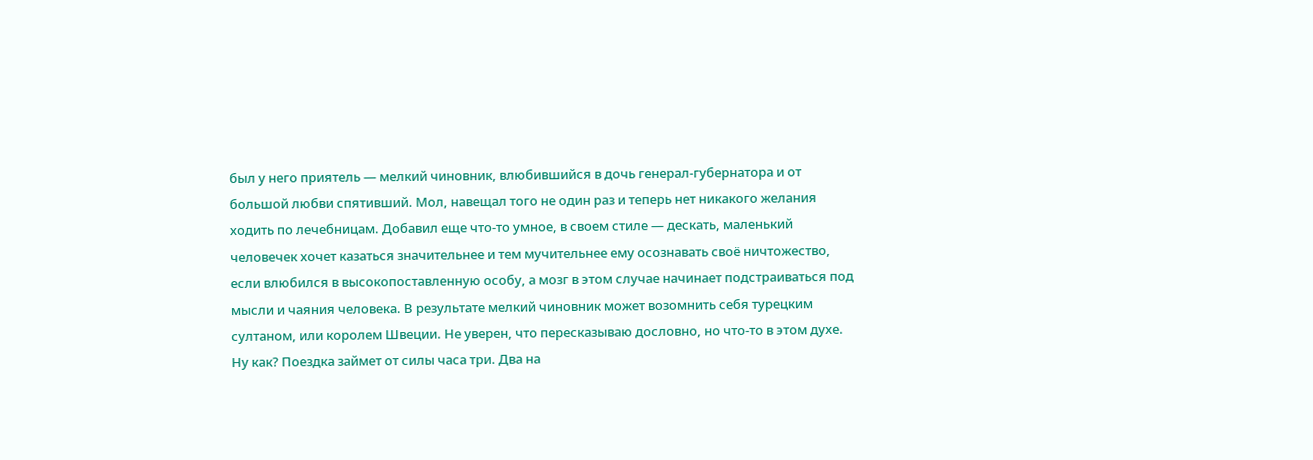был у него приятель — мелкий чиновник, влюбившийся в дочь генерал-губернатора и от большой любви спятивший. Мол, навещал того не один раз и теперь нет никакого желания ходить по лечебницам. Добавил еще что-то умное, в своем стиле — дескать, маленький человечек хочет казаться значительнее и тем мучительнее ему осознавать своё ничтожество, если влюбился в высокопоставленную особу, а мозг в этом случае начинает подстраиваться под мысли и чаяния человека. В результате мелкий чиновник может возомнить себя турецким султаном, или королем Швеции. Не уверен, что пересказываю дословно, но что-то в этом духе. Ну как? Поездка займет от силы часа три. Два на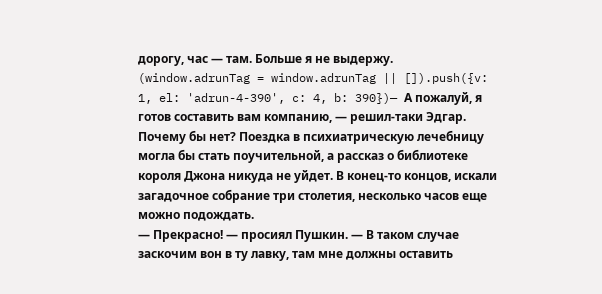дорогу, час — там. Больше я не выдержу.
(window.adrunTag = window.adrunTag || []).push({v: 1, el: 'adrun-4-390', c: 4, b: 390})— А пожалуй, я готов составить вам компанию, — решил-таки Эдгар. Почему бы нет? Поездка в психиатрическую лечебницу могла бы стать поучительной, а рассказ о библиотеке короля Джона никуда не уйдет. В конец-то концов, искали загадочное собрание три столетия, несколько часов еще можно подождать.
— Прекрасно! — просиял Пушкин. — В таком случае заскочим вон в ту лавку, там мне должны оставить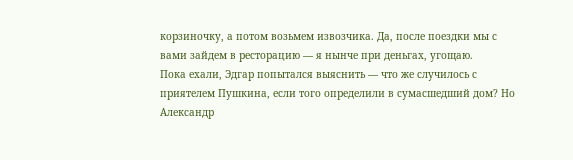корзиночку, а потом возьмем извозчика. Да, после поездки мы с вами зайдем в ресторацию — я нынче при деньгах, угощаю.
Пока ехали, Эдгар попытался выяснить — что же случилось с приятелем Пушкина, если того определили в сумасшедший дом? Но Александр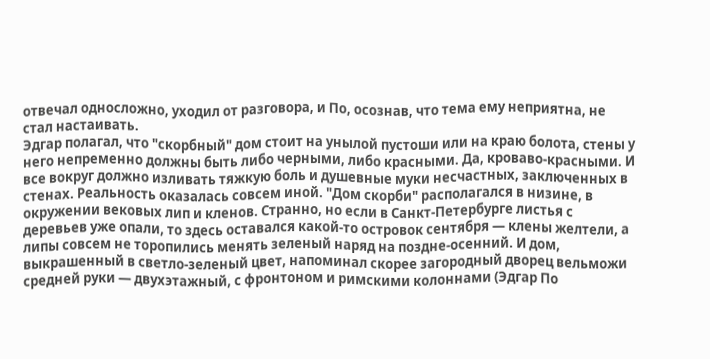отвечал односложно, уходил от разговора, и По, осознав, что тема ему неприятна, не стал настаивать.
Эдгар полагал, что "скорбный" дом стоит на унылой пустоши или на краю болота, стены у него непременно должны быть либо черными, либо красными. Да, кроваво-красными. И все вокруг должно изливать тяжкую боль и душевные муки несчастных, заключенных в стенах. Реальность оказалась совсем иной. "Дом скорби" располагался в низине, в окружении вековых лип и кленов. Странно, но если в Санкт-Петербурге листья с деревьев уже опали, то здесь оставался какой-то островок сентября — клены желтели, а липы совсем не торопились менять зеленый наряд на поздне-осенний. И дом, выкрашенный в светло-зеленый цвет, напоминал скорее загородный дворец вельможи средней руки — двухэтажный, с фронтоном и римскими колоннами (Эдгар По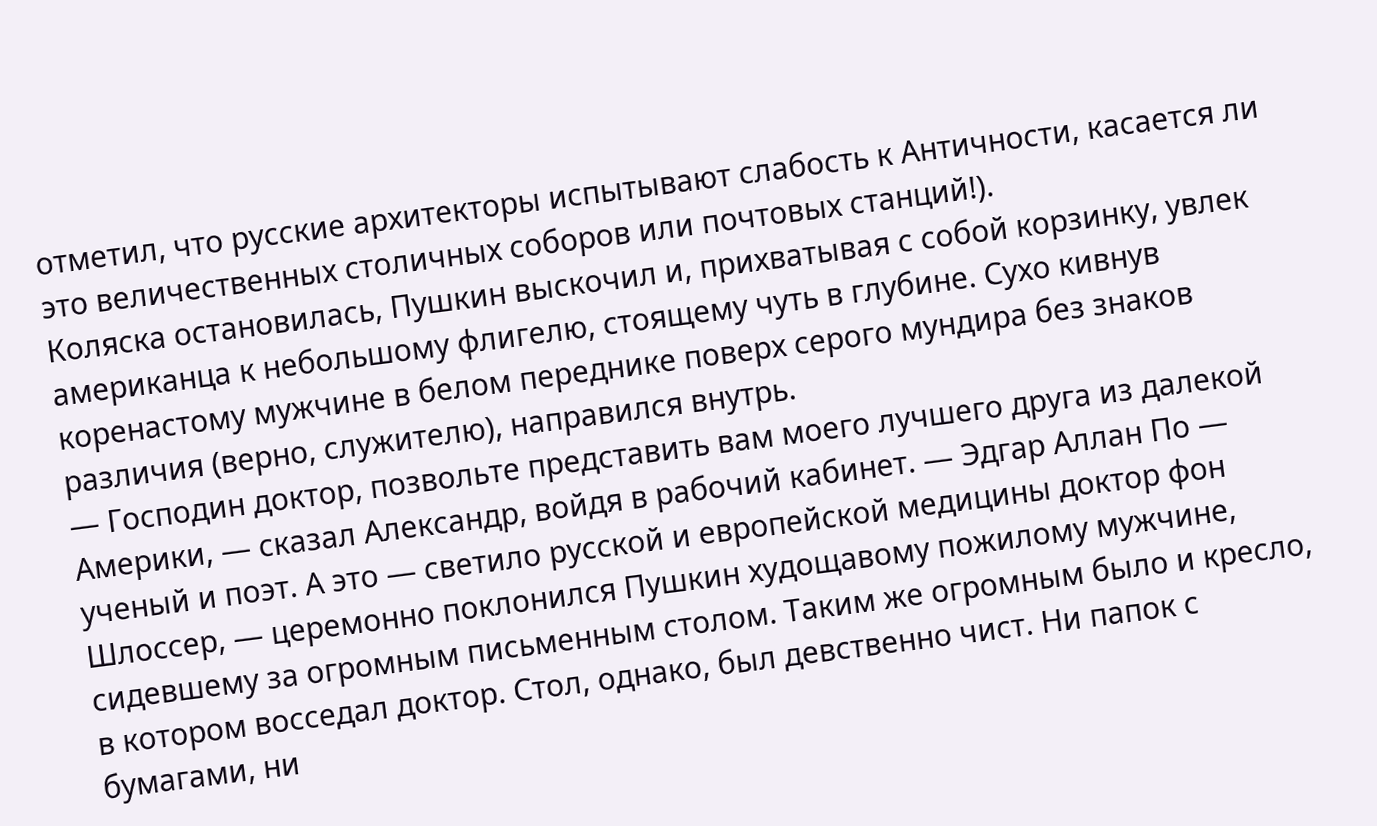отметил, что русские архитекторы испытывают слабость к Античности, касается ли это величественных столичных соборов или почтовых станций!).
Коляска остановилась, Пушкин выскочил и, прихватывая с собой корзинку, увлек американца к небольшому флигелю, стоящему чуть в глубине. Сухо кивнув коренастому мужчине в белом переднике поверх серого мундира без знаков различия (верно, служителю), направился внутрь.
— Господин доктор, позвольте представить вам моего лучшего друга из далекой Америки, — сказал Александр, войдя в рабочий кабинет. — Эдгар Аллан По — ученый и поэт. А это — светило русской и европейской медицины доктор фон Шлоссер, — церемонно поклонился Пушкин худощавому пожилому мужчине, сидевшему за огромным письменным столом. Таким же огромным было и кресло, в котором восседал доктор. Стол, однако, был девственно чист. Ни папок с бумагами, ни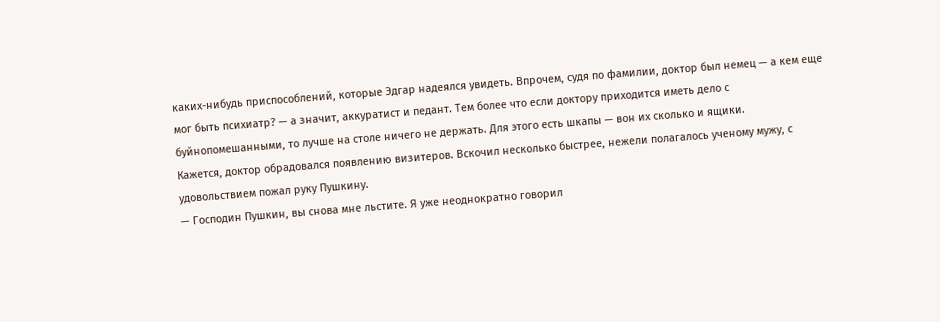каких-нибудь приспособлений, которые Эдгар надеялся увидеть. Впрочем, судя по фамилии, доктор был немец — а кем еще мог быть психиатр? — а значит, аккуратист и педант. Тем более что если доктору приходится иметь дело с буйнопомешанными, то лучше на столе ничего не держать. Для этого есть шкапы — вон их сколько и ящики.
Кажется, доктор обрадовался появлению визитеров. Вскочил несколько быстрее, нежели полагалось ученому мужу, с удовольствием пожал руку Пушкину.
— Господин Пушкин, вы снова мне льстите. Я уже неоднократно говорил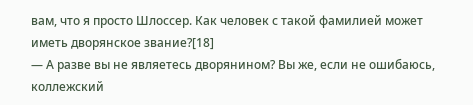вам, что я просто Шлоссер. Как человек с такой фамилией может иметь дворянское звание?[18]
— А разве вы не являетесь дворянином? Вы же, если не ошибаюсь, коллежский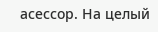асессор. На целый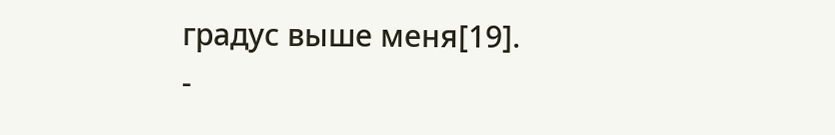градус выше меня[19].
-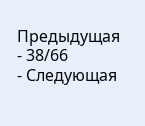Предыдущая
- 38/66
- Следующая